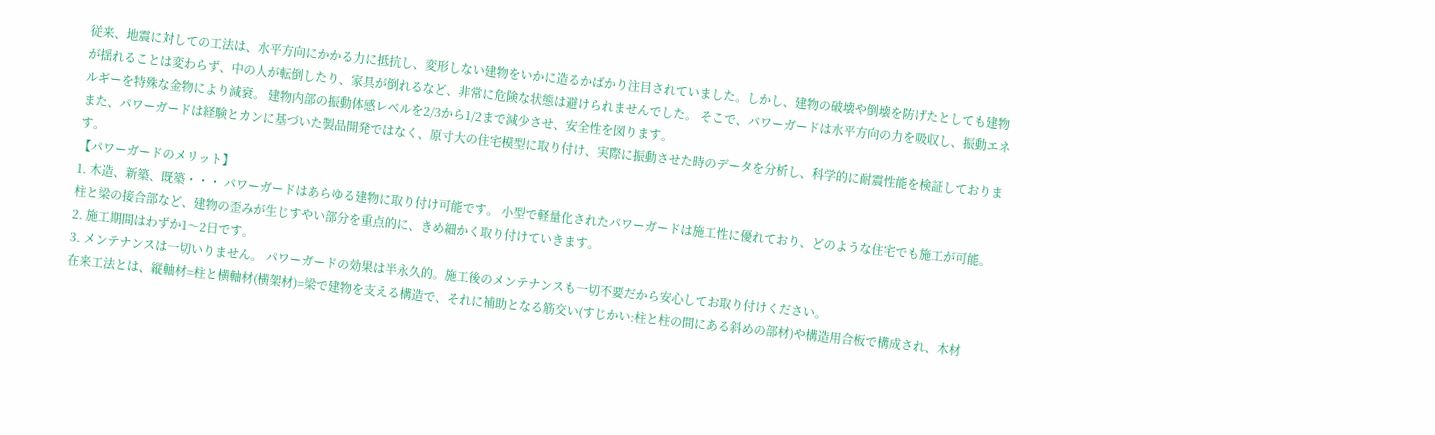従来、地震に対しての工法は、水平方向にかかる力に抵抗し、変形しない建物をいかに造るかばかり注目されていました。しかし、建物の破壊や倒壊を防げたとしても建物が揺れることは変わらず、中の人が転倒したり、家具が倒れるなど、非常に危険な状態は避けられませんでした。 そこで、パワーガードは水平方向の力を吸収し、振動エネルギーを特殊な金物により減衰。 建物内部の振動体感レベルを2/3から1/2まで減少させ、安全性を図ります。
また、パワーガードは経験とカンに基づいた製品開発ではなく、原寸大の住宅模型に取り付け、実際に振動させた時のデータを分析し、科学的に耐震性能を検証しております。
【パワーガードのメリット】
1. 木造、新築、既築・・・ パワーガードはあらゆる建物に取り付け可能です。 小型で軽量化されたパワーガードは施工性に優れており、どのような住宅でも施工が可能。 柱と梁の接合部など、建物の歪みが生じすやい部分を重点的に、きめ細かく取り付けていきます。
2. 施工期間はわずか1〜2日です。
3. メンテナンスは一切いりません。 パワーガードの効果は半永久的。施工後のメンテナンスも一切不要だから安心してお取り付けください。
在来工法とは、縦軸材=柱と横軸材(横架材)=梁で建物を支える構造で、それに補助となる筋交い(すじかい:柱と柱の間にある斜めの部材)や構造用合板で構成され、木材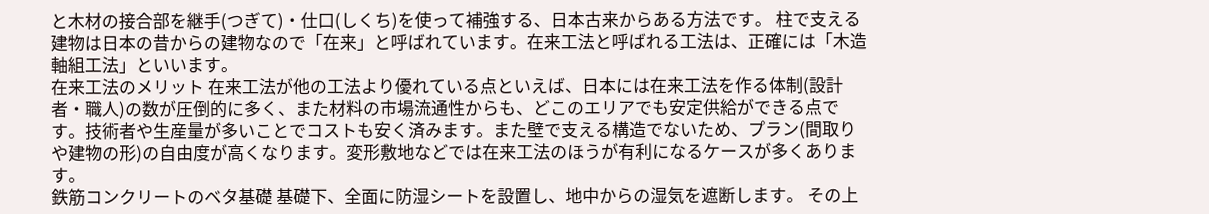と木材の接合部を継手(つぎて)・仕口(しくち)を使って補強する、日本古来からある方法です。 柱で支える建物は日本の昔からの建物なので「在来」と呼ばれています。在来工法と呼ばれる工法は、正確には「木造軸組工法」といいます。
在来工法のメリット 在来工法が他の工法より優れている点といえば、日本には在来工法を作る体制(設計者・職人)の数が圧倒的に多く、また材料の市場流通性からも、どこのエリアでも安定供給ができる点です。技術者や生産量が多いことでコストも安く済みます。また壁で支える構造でないため、プラン(間取りや建物の形)の自由度が高くなります。変形敷地などでは在来工法のほうが有利になるケースが多くあります。
鉄筋コンクリートのベタ基礎 基礎下、全面に防湿シートを設置し、地中からの湿気を遮断します。 その上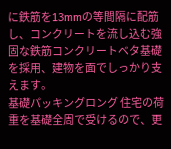に鉄筋を13mmの等間隔に配筋し、コンクリートを流し込む強固な鉄筋コンクリートベタ基礎を採用、建物を面でしっかり支えます。
基礎パッキングロング 住宅の荷重を基礎全周で受けるので、更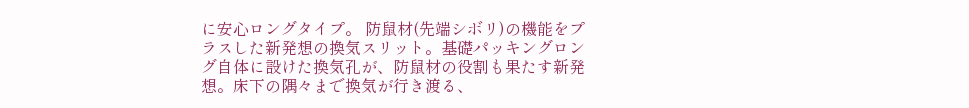に安心ロングタイプ。 防鼠材(先端シボリ)の機能をプラスした新発想の換気スリット。基礎パッキングロング自体に設けた換気孔が、防鼠材の役割も果たす新発想。床下の隅々まで換気が行き渡る、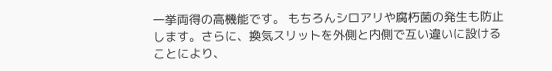一挙両得の高機能です。 もちろんシロアリや腐朽菌の発生も防止します。さらに、換気スリットを外側と内側で互い違いに設けることにより、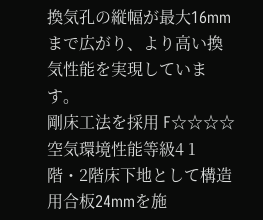換気孔の縦幅が最大16mmまで広がり、より高い換気性能を実現しています。
剛床工法を採用 F☆☆☆☆ 空気環境性能等級4 1階・2階床下地として構造用合板24mmを施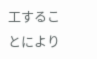工することにより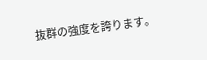抜群の強度を誇ります。